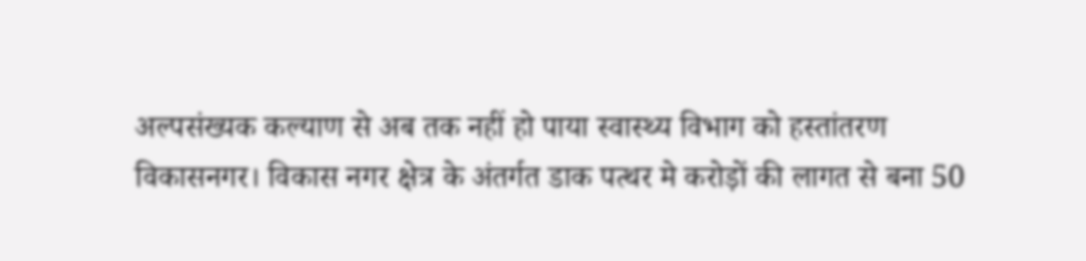अल्पसंख्यक कल्याण से अब तक नहीं हो पाया स्वास्थ्य विभाग को हस्तांतरण
विकासनगर। विकास नगर क्षेत्र के अंतर्गत डाक पत्थर मे करोड़ों की लागत से बना 50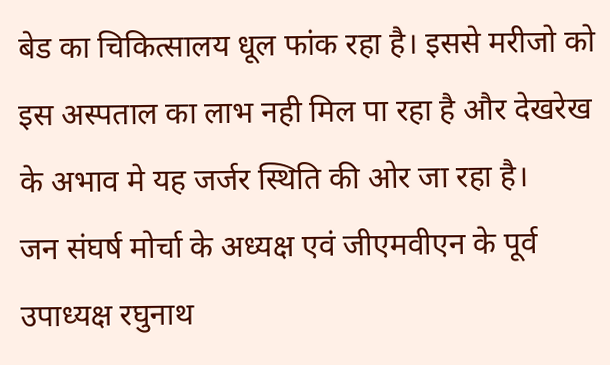बेड का चिकित्सालय धूल फांक रहा है। इससे मरीजो को इस अस्पताल का लाभ नही मिल पा रहा है और देखरेख के अभाव मे यह जर्जर स्थिति की ओर जा रहा है।
जन संघर्ष मोर्चा के अध्यक्ष एवं जीएमवीएन के पूर्व उपाध्यक्ष रघुनाथ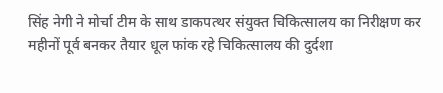सिंह नेगी ने मोर्चा टीम के साथ डाकपत्थर संयुक्त चिकित्सालय का निरीक्षण कर महीनों पूर्व बनकर तैयार धूल फांक रहे चिकित्सालय की दुर्दशा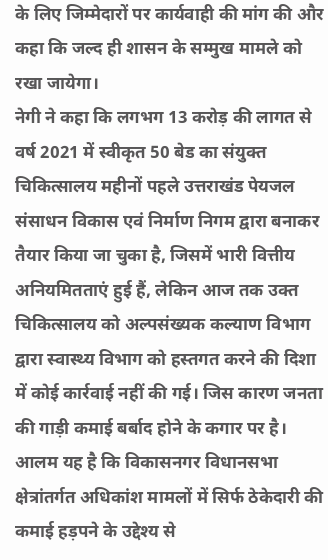के लिए जिम्मेदारों पर कार्यवाही की मांग की और कहा कि जल्द ही शासन के सम्मुख मामले को रखा जायेगा।
नेगी ने कहा कि लगभग 13 करोड़ की लागत से वर्ष 2021 में स्वीकृत 50 बेड का संयुक्त चिकित्सालय महीनों पहले उत्तराखंड पेयजल संसाधन विकास एवं निर्माण निगम द्वारा बनाकर तैयार किया जा चुका है, जिसमें भारी वित्तीय अनियमितताएं हुई हैं, लेकिन आज तक उक्त चिकित्सालय को अल्पसंख्यक कल्याण विभाग द्वारा स्वास्थ्य विभाग को हस्तगत करने की दिशा में कोई कार्रवाई नहीं की गई। जिस कारण जनता की गाड़ी कमाई बर्बाद होने के कगार पर है। आलम यह है कि विकासनगर विधानसभा क्षेत्रांतर्गत अधिकांश मामलों में सिर्फ ठेकेदारी की कमाई हड़पने के उद्देश्य से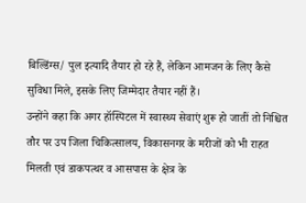बिल्डिंग्स/ पुल इत्यादि तैयार हो रहे हैं, लेकिन आमजन के लिए कैसे सुविधा मिले, इसके लिए जिम्मेदार तैयार नहीं हैं।
उन्होंने कहा कि अगर हॉस्पिटल में स्वास्थ्य सेवाएं शुरू हो जातीं तो निश्चित तौर पर उप जिला चिकित्सालय, विकासनगर के मरीजों को भी राहत मिलती एवं डाकपत्थर व आसपास के क्षेत्र के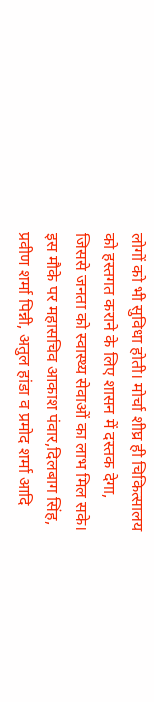लोगों को भी सुविधा होती। मोर्चा शीघ्र ही चिकित्सालय को हस्तगत कराने के लिए शासन में दस्तक देगा, जिससे जनता को स्वास्थ्य सेवाओं का लाभ मिल सके।
इस मौके पर महासचिव आकाश पंवार,दिलबाग सिंह, प्रवीण शर्मा पिन्नी, अतुल हांडा व प्रमोद शर्मा आदि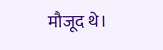मौजूद थे।